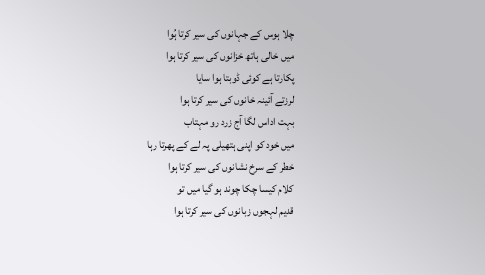چلا ہوس کے جہانوں کی سیر کرتا ہُوا
میں خالی ہاتھ خزانوں کی سیر کرتا ہوا
پکارتا ہے کوئی ڈوبتا ہوا سایا
لرزتے آئینہ خانوں کی سیر کرتا ہوا
بہت اداس لگا آج زرد رو مہتاب
میں خود کو اپنی ہتھیلی پہ لے کے پھرتا رہا
خطر کے سرخ نشانوں کی سیر کرتا ہوا
کلام کیسا چکا چوند ہو گیا میں تو
قدیم لہجوں زبانوں کی سیر کرتا ہوا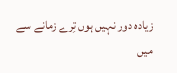زیادہ دور نہیں ہوں تِرے زمانے سے
میں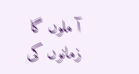آ ملوں گا زمانوں کی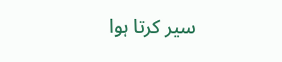سیر کرتا ہوا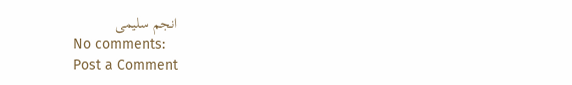انجم سلیمی
No comments:
Post a Comment